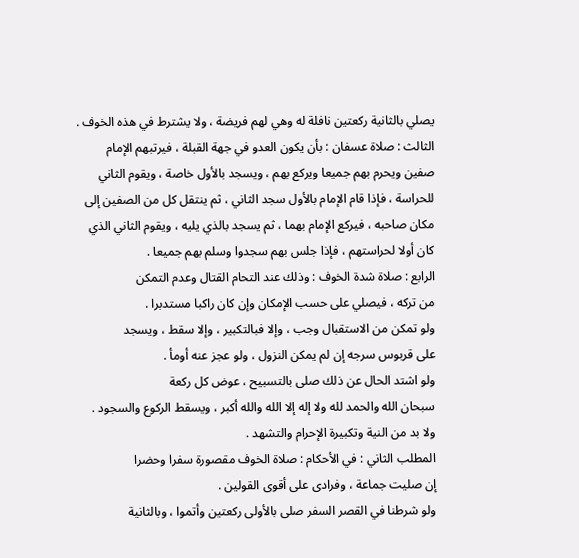يصلي بالثانية ركعتين نافلة له وهي لهم فريضة ، ولا يشترط في هذه الخوف .
الثالث : صلاة عسفان : بأن يكون العدو في جهة القبلة ، فيرتبهم الإمام
صفين ويحرم بهم جميعا ويركع بهم ، ويسجد بالأول خاصة ، ويقوم الثاني
للحراسة ، فإذا قام الإمام بالأول سجد الثاني ، ثم ينتقل كل من الصفين إلى
مكان صاحبه ، فيركع الإمام بهما ، ثم يسجد بالذي يليه ، ويقوم الثاني الذي
كان أولا لحراستهم ، فإذا جلس بهم سجدوا وسلم بهم جميعا .
الرابع : صلاة شدة الخوف : وذلك عند التحام القتال وعدم التمكن
من تركه ، فيصلي على حسب الإمكان وإن كان راكبا مستدبرا .
ولو تمكن من الاستقبال وجب ، وإلا فبالتكبير ، وإلا سقط ، ويسجد
على قربوس سرجه إن لم يمكن النزول ، ولو عجز عنه أومأ .
ولو اشتد الحال عن ذلك صلى بالتسبيح ، عوض كل ركعة
سبحان الله والحمد لله ولا إله إلا الله والله أكبر ، ويسقط الركوع والسجود .
ولا بد من النية وتكبيرة الإحرام والتشهد .
المطلب الثاني : في الأحكام : صلاة الخوف مقصورة سفرا وحضرا
إن صليت جماعة ، وفرادى على أقوى القولين .
ولو شرطنا في القصر السفر صلى بالأولى ركعتين وأتموا ، وبالثانية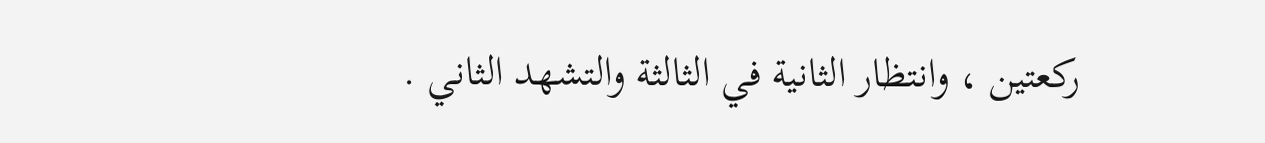ركعتين ، وانتظار الثانية في الثالثة والتشهد الثاني .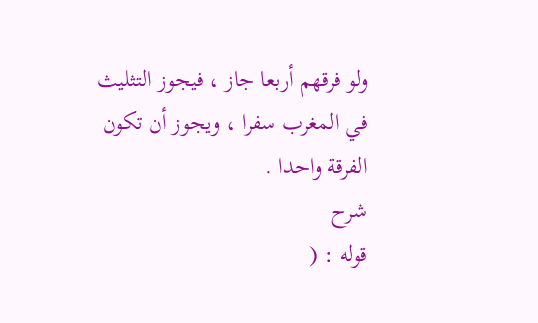ولو فرقهم أربعا جاز ، فيجوز التثليث في المغرب سفرا ، ويجوز أن تكون
الفرقة واحدا .
شرح
قوله : (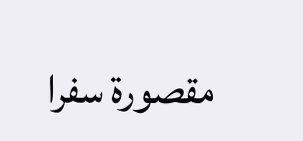مقصورة سفرا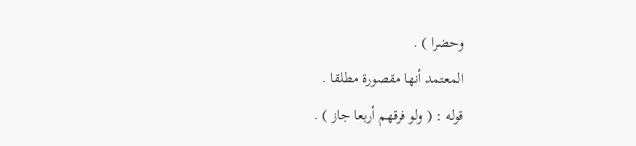وحضرا ) .
المعتمد أنها مقصورة مطلقا .
قوله : ( ولو فرقهم أربعا جاز ) .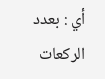أي : بعدد الركعات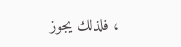، فلذلك يجوز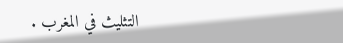التثليث في المغرب .